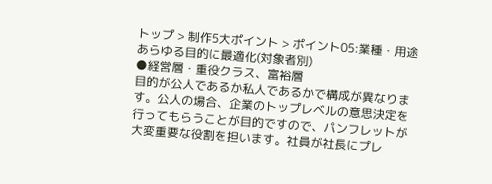トップ > 制作5大ポイント > ポイント05:業種・用途あらゆる目的に最適化(対象者別)
●経営層・重役クラス、富裕層
目的が公人であるか私人であるかで構成が異なります。公人の場合、企業のトップレベルの意思決定を行ってもらうことが目的ですので、パンフレットが大変重要な役割を担います。社員が社長にプレ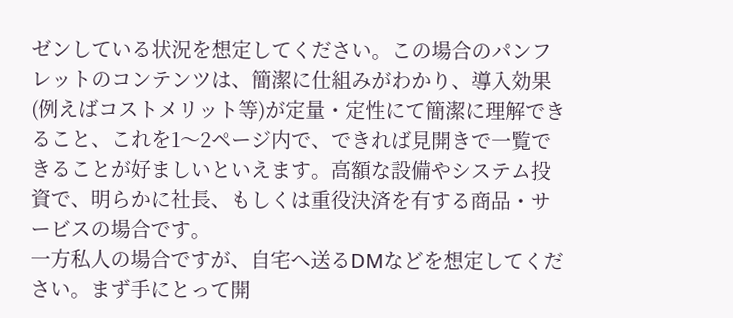ゼンしている状況を想定してください。この場合のパンフレットのコンテンツは、簡潔に仕組みがわかり、導入効果(例えばコストメリット等)が定量・定性にて簡潔に理解できること、これを1〜2ページ内で、できれば見開きで一覧できることが好ましいといえます。高額な設備やシステム投資で、明らかに社長、もしくは重役決済を有する商品・サービスの場合です。
一方私人の場合ですが、自宅へ送るDMなどを想定してください。まず手にとって開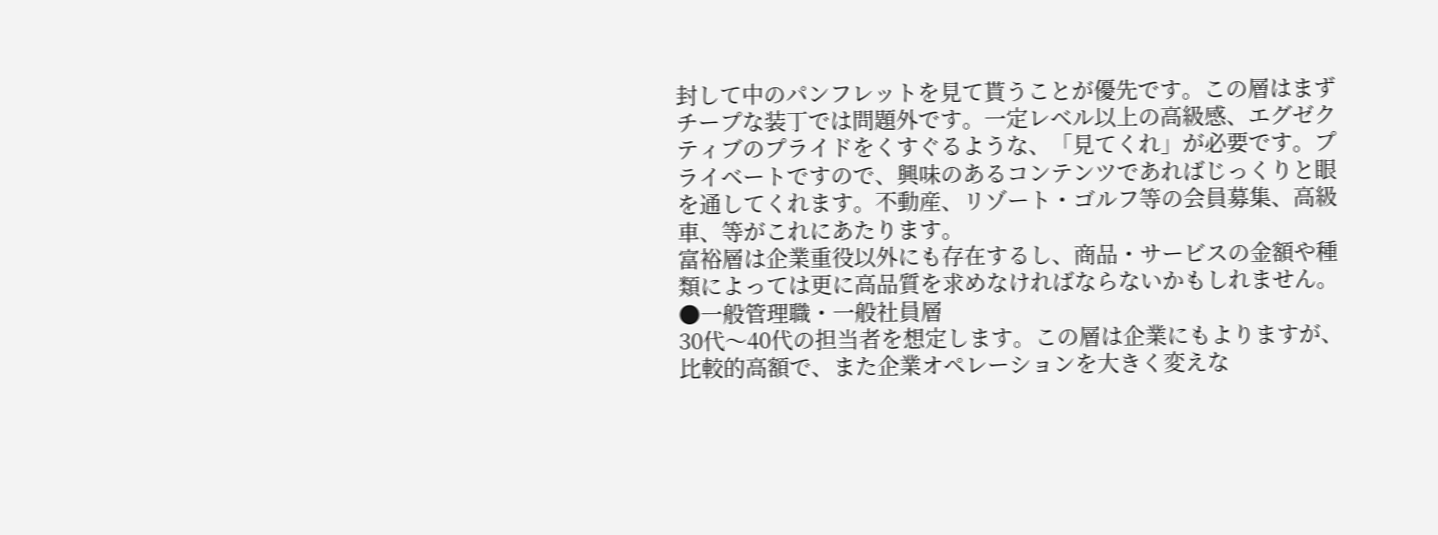封して中のパンフレットを見て貰うことが優先です。この層はまずチープな装丁では問題外です。一定レベル以上の高級感、エグゼクティブのプライドをくすぐるような、「見てくれ」が必要です。プライベートですので、興味のあるコンテンツであればじっくりと眼を通してくれます。不動産、リゾート・ゴルフ等の会員募集、高級車、等がこれにあたります。
富裕層は企業重役以外にも存在するし、商品・サービスの金額や種類によっては更に高品質を求めなければならないかもしれません。
●一般管理職・一般社員層
30代〜40代の担当者を想定します。この層は企業にもよりますが、比較的高額で、また企業オペレーションを大きく変えな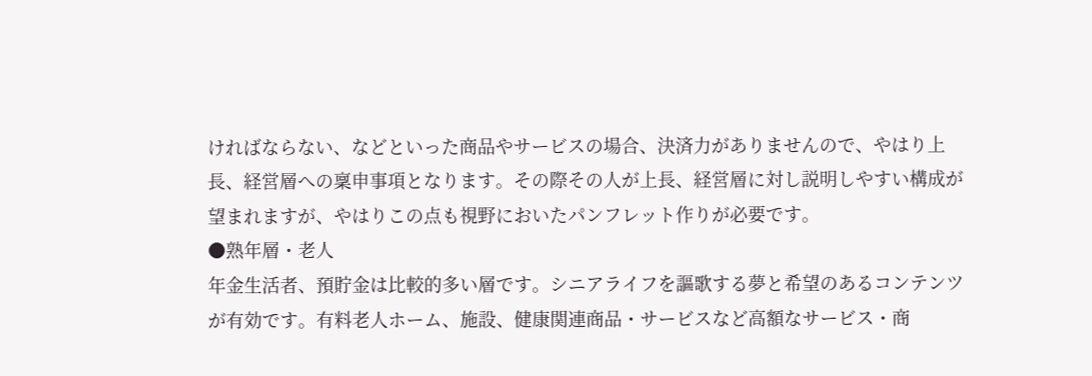ければならない、などといった商品やサービスの場合、決済力がありませんので、やはり上長、経営層への稟申事項となります。その際その人が上長、経営層に対し説明しやすい構成が望まれますが、やはりこの点も視野においたパンフレット作りが必要です。
●熟年層・老人
年金生活者、預貯金は比較的多い層です。シニアライフを謳歌する夢と希望のあるコンテンツが有効です。有料老人ホーム、施設、健康関連商品・サービスなど高額なサービス・商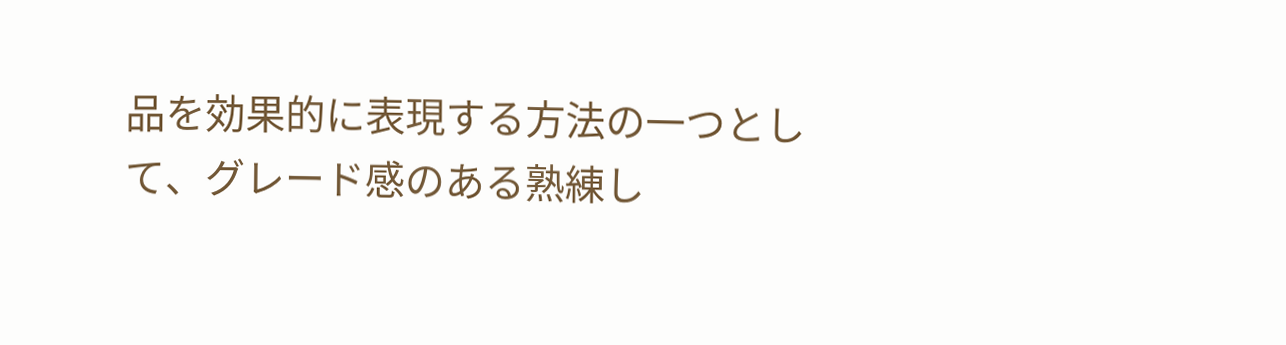品を効果的に表現する方法の一つとして、グレード感のある熟練し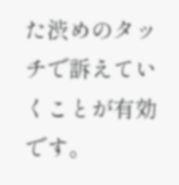た渋めのタッチで訴えていくことが有効です。